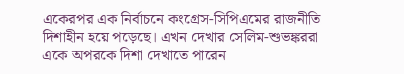একেরপর এক নির্বাচনে কংগ্রেস-সিপিএমের রাজনীতি দিশাহীন হয়ে পড়েছে। এখন দেখার সেলিম-শুভঙ্কররা একে অপরকে দিশা দেখাতে পারেন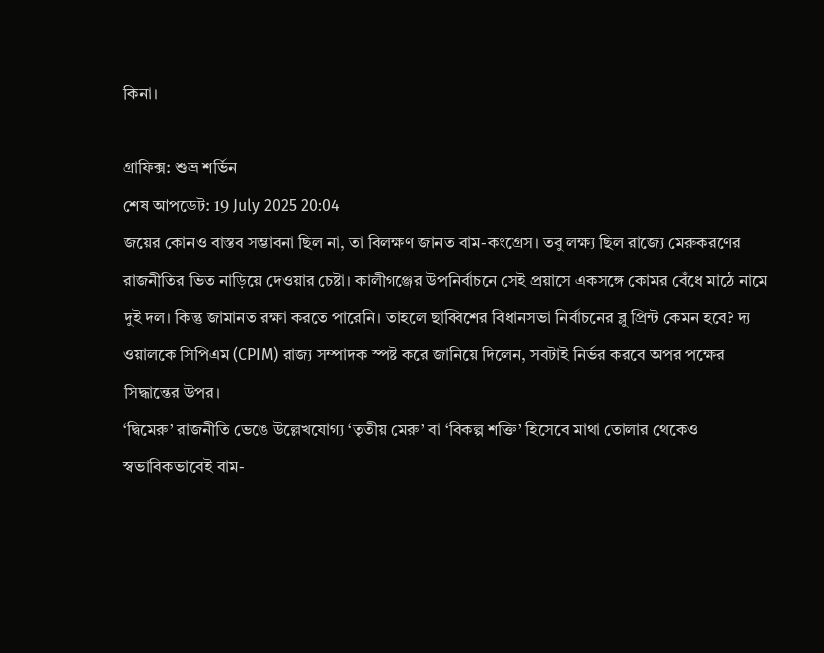কিনা।

গ্রাফিক্স: শুভ্র শর্ভিন
শেষ আপডেট: 19 July 2025 20:04
জয়ের কোনও বাস্তব সম্ভাবনা ছিল না, তা বিলক্ষণ জানত বাম-কংগ্রেস। তবু লক্ষ্য ছিল রাজ্যে মেরুকরণের রাজনীতির ভিত নাড়িয়ে দেওয়ার চেষ্টা। কালীগঞ্জের উপনির্বাচনে সেই প্রয়াসে একসঙ্গে কোমর বেঁধে মাঠে নামে দুই দল। কিন্তু জামানত রক্ষা করতে পারেনি। তাহলে ছাব্বিশের বিধানসভা নির্বাচনের ব্লু প্রিন্ট কেমন হবে? দ্য ওয়ালকে সিপিএম (CPIM) রাজ্য সম্পাদক স্পষ্ট করে জানিয়ে দিলেন, সবটাই নির্ভর করবে অপর পক্ষের সিদ্ধান্তের উপর।
‘দ্বিমেরু’ রাজনীতি ভেঙে উল্লেখযোগ্য ‘তৃতীয় মেরু’ বা ‘বিকল্প শক্তি’ হিসেবে মাথা তোলার থেকেও স্বভাবিকভাবেই বাম-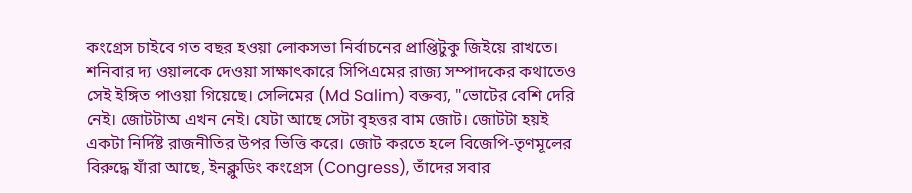কংগ্রেস চাইবে গত বছর হওয়া লোকসভা নির্বাচনের প্রাপ্তিটুকু জিইয়ে রাখতে। শনিবার দ্য ওয়ালকে দেওয়া সাক্ষাৎকারে সিপিএমের রাজ্য সম্পাদকের কথাতেও সেই ইঙ্গিত পাওয়া গিয়েছে। সেলিমের (Md Salim) বক্তব্য, "ভোটের বেশি দেরি নেই। জোটটাঅ এখন নেই। যেটা আছে সেটা বৃহত্তর বাম জোট। জোটটা হয়ই একটা নির্দিষ্ট রাজনীতির উপর ভিত্তি করে। জোট করতে হলে বিজেপি-তৃণমূলের বিরুদ্ধে যাঁরা আছে, ইনক্লুডিং কংগ্রেস (Congress), তাঁদের সবার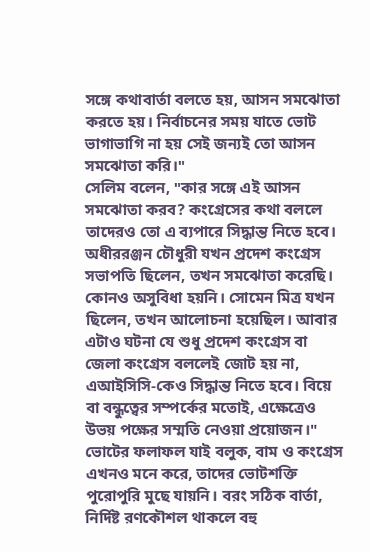সঙ্গে কথাবার্তা বলতে হয়, আসন সমঝোতা করতে হয়। নির্বাচনের সময় যাতে ভোট ভাগাভাগি না হয় সেই জন্যই তো আসন সমঝোতা করি।"
সেলিম বলেন, "কার সঙ্গে এই আসন সমঝোতা করব? কংগ্রেসের কথা বললে তাদেরও তো এ ব্যপারে সিদ্ধান্ত নিতে হবে। অধীররঞ্জন চৌধুরী যখন প্রদেশ কংগ্রেস সভাপতি ছিলেন, তখন সমঝোতা করেছি। কোনও অসুবিধা হয়নি। সোমেন মিত্র যখন ছিলেন, তখন আলোচনা হয়েছিল। আবার এটাও ঘটনা যে শুধু প্রদেশ কংগ্রেস বা জেলা কংগ্রেস বললেই জোট হয় না, এআইসিসি-কেও সিদ্ধান্ত নিতে হবে। বিয়ে বা বন্ধুত্বের সম্পর্কের মতোই, এক্ষেত্রেও উভয় পক্ষের সম্মতি নেওয়া প্রয়োজন।"
ভোটের ফলাফল যাই বলুক, বাম ও কংগ্রেস এখনও মনে করে, তাদের ভোটশক্তি পুরোপুরি মুছে যায়নি। বরং সঠিক বার্তা, নির্দিষ্ট রণকৌশল থাকলে বহু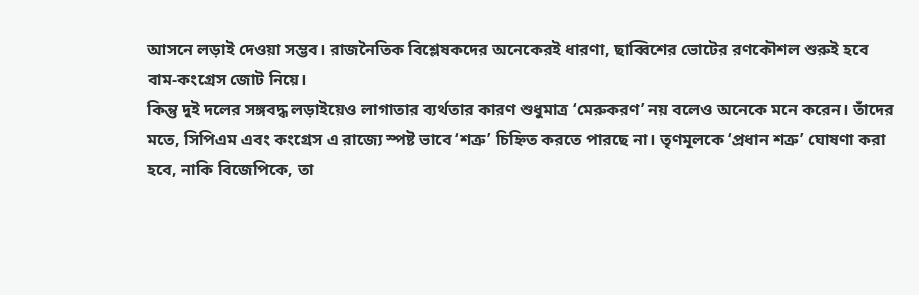আসনে লড়াই দেওয়া সম্ভব। রাজনৈতিক বিশ্লেষকদের অনেকেরই ধারণা, ছাব্বিশের ভোটের রণকৌশল শুরুই হবে বাম-কংগ্রেস জোট নিয়ে।
কিন্তু দুই দলের সঙ্গবদ্ধ লড়াইয়েও লাগাতার ব্যর্থতার কারণ শুধুমাত্র ‘মেরুকরণ’ নয় বলেও অনেকে মনে করেন। তাঁদের মতে, সিপিএম এবং কংগ্রেস এ রাজ্যে স্পষ্ট ভাবে ‘শত্রু’ চিহ্নিত করতে পারছে না। তৃণমূলকে ‘প্রধান শত্রু’ ঘোষণা করা হবে, নাকি বিজেপিকে, তা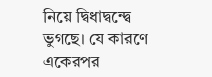নিয়ে দ্বিধাদ্বন্দ্বে ভুগছে। যে কারণে একেরপর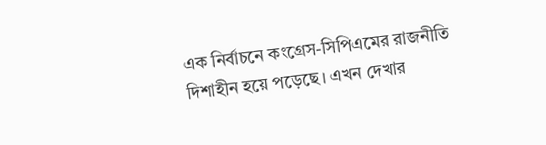এক নির্বাচনে কংগ্রেস-সিপিএমের রাজনীতি দিশাহীন হয়ে পড়েছে। এখন দেখার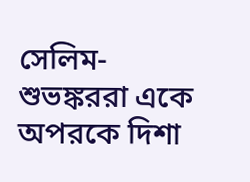সেলিম-শুভঙ্কররা একে অপরকে দিশা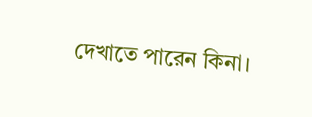দেখাতে পারেন কিনা।